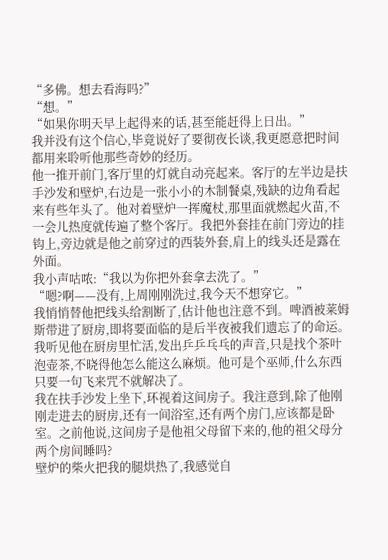“多佛。想去看海吗?”
“想。”
“如果你明天早上起得来的话,甚至能赶得上日出。”
我并没有这个信心,毕竟说好了要彻夜长谈,我更愿意把时间都用来聆听他那些奇妙的经历。
他一推开前门,客厅里的灯就自动亮起来。客厅的左半边是扶手沙发和壁炉,右边是一张小小的木制餐桌,残缺的边角看起来有些年头了。他对着壁炉一挥魔杖,那里面就燃起火苗,不一会儿热度就传遍了整个客厅。我把外套挂在前门旁边的挂钩上,旁边就是他之前穿过的西装外套,肩上的线头还是露在外面。
我小声咕哝:“我以为你把外套拿去洗了。”
“嗯?啊——没有,上周刚刚洗过,我今天不想穿它。”
我悄悄替他把线头给割断了,估计他也注意不到。啤酒被莱姆斯带进了厨房,即将要面临的是后半夜被我们遗忘了的命运。我听见他在厨房里忙活,发出乒乒乓乓的声音,只是找个茶叶泡壶茶,不晓得他怎么能这么麻烦。他可是个巫师,什么东西只要一句飞来咒不就解决了。
我在扶手沙发上坐下,环视着这间房子。我注意到,除了他刚刚走进去的厨房,还有一间浴室,还有两个房门,应该都是卧室。之前他说,这间房子是他祖父母留下来的,他的祖父母分两个房间睡吗?
壁炉的柴火把我的腿烘热了,我感觉自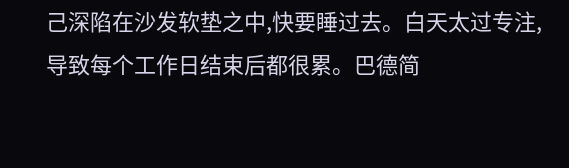己深陷在沙发软垫之中,快要睡过去。白天太过专注,导致每个工作日结束后都很累。巴德简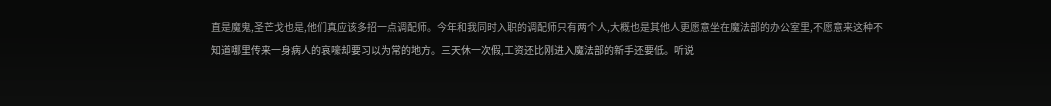直是魔鬼,圣芒戈也是,他们真应该多招一点调配师。今年和我同时入职的调配师只有两个人,大概也是其他人更愿意坐在魔法部的办公室里,不愿意来这种不知道哪里传来一身病人的哀嚎却要习以为常的地方。三天休一次假,工资还比刚进入魔法部的新手还要低。听说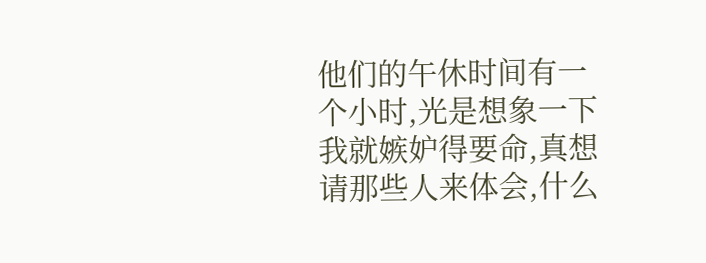他们的午休时间有一个小时,光是想象一下我就嫉妒得要命,真想请那些人来体会,什么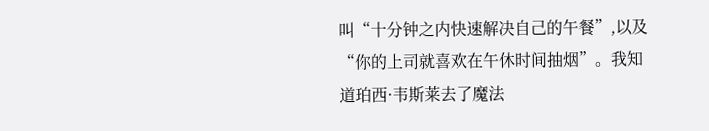叫“十分钟之内快速解决自己的午餐”,以及“你的上司就喜欢在午休时间抽烟”。我知道珀西·韦斯莱去了魔法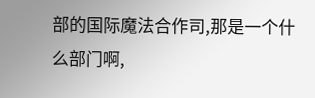部的国际魔法合作司,那是一个什么部门啊,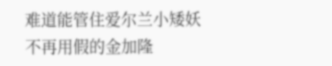难道能管住爱尔兰小矮妖不再用假的金加隆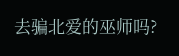去骗北爱的巫师吗?